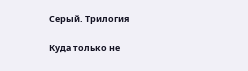Серый. Трилогия

Куда только не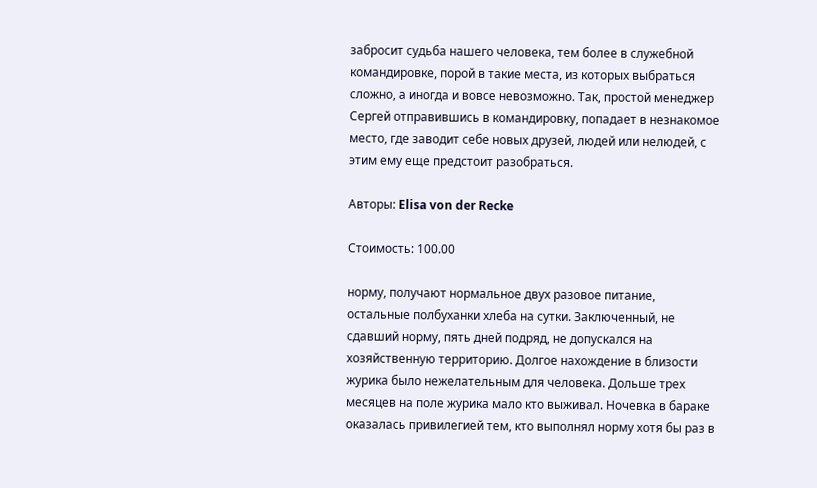забросит судьба нашего человека, тем более в служебной командировке, порой в такие места, из которых выбраться сложно, а иногда и вовсе невозможно. Так, простой менеджер Сергей отправившись в командировку, попадает в незнакомое место, где заводит себе новых друзей, людей или нелюдей, с этим ему еще предстоит разобраться.

Авторы: Elisa von der Recke

Стоимость: 100.00

норму, получают нормальное двух разовое питание, остальные полбуханки хлеба на сутки. Заключенный, не сдавший норму, пять дней подряд, не допускался на хозяйственную территорию. Долгое нахождение в близости журика было нежелательным для человека. Дольше трех месяцев на поле журика мало кто выживал. Ночевка в бараке оказалась привилегией тем, кто выполнял норму хотя бы раз в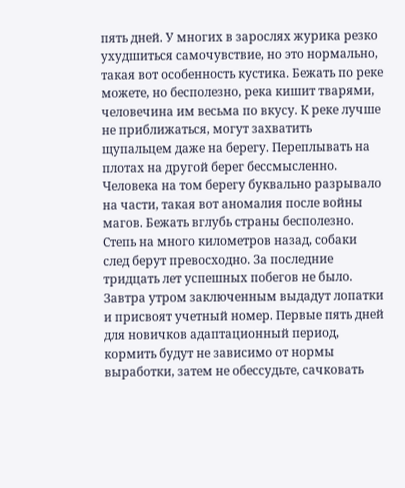пять дней. У многих в зарослях журика резко ухудшиться самочувствие, но это нормально, такая вот особенность кустика. Бежать по реке можете, но бесполезно, река кишит тварями, человечина им весьма по вкусу. К реке лучше не приближаться, могут захватить щупальцем даже на берегу. Переплывать на плотах на другой берег бессмысленно. Человека на том берегу буквально разрывало на части, такая вот аномалия после войны магов. Бежать вглубь страны бесполезно. Степь на много километров назад, собаки след берут превосходно. За последние тридцать лет успешных побегов не было. Завтра утром заключенным выдадут лопатки и присвоят учетный номер. Первые пять дней для новичков адаптационный период, кормить будут не зависимо от нормы выработки, затем не обессудьте, сачковать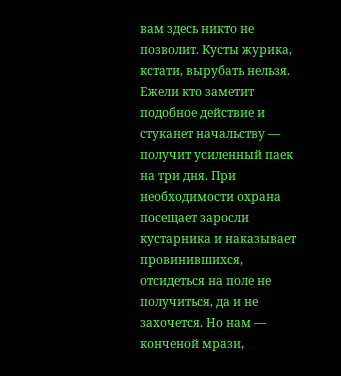вам здесь никто не позволит. Кусты журика, кстати, вырубать нельзя. Ежели кто заметит подобное действие и стуканет начальству — получит усиленный паек на три дня. При необходимости охрана посещает заросли кустарника и наказывает провинившихся, отсидеться на поле не получиться, да и не захочется. Но нам — конченой мрази,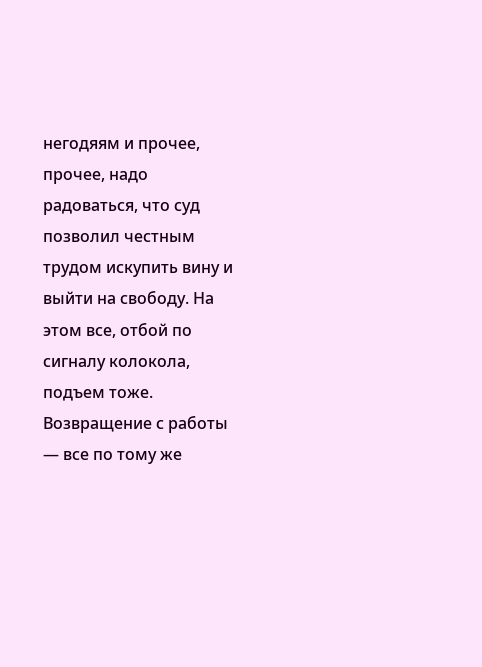негодяям и прочее, прочее, надо радоваться, что суд позволил честным трудом искупить вину и выйти на свободу. На этом все, отбой по сигналу колокола, подъем тоже. Возвращение с работы — все по тому же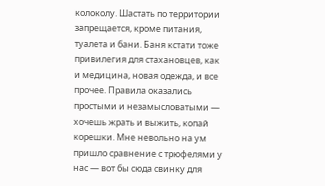колоколу. Шастать по территории запрещается, кроме питания, туалета и бани. Баня кстати тоже привилегия для стахановцев, как и медицина, новая одежда, и все прочее. Правила оказались простыми и незамысловатыми — хочешь жрать и выжить, копай корешки. Мне невольно на ум пришло сравнение с трюфелями у нас — вот бы сюда свинку для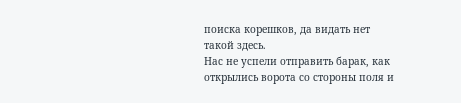поиска корешков, да видать нет такой здесь.
Нас не успели отправить барак, как открылись ворота со стороны поля и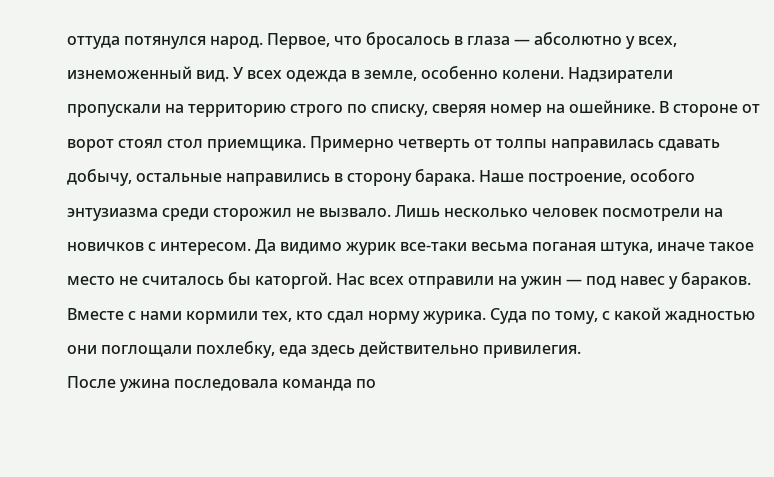оттуда потянулся народ. Первое, что бросалось в глаза — абсолютно у всех, изнеможенный вид. У всех одежда в земле, особенно колени. Надзиратели пропускали на территорию строго по списку, сверяя номер на ошейнике. В стороне от ворот стоял стол приемщика. Примерно четверть от толпы направилась сдавать добычу, остальные направились в сторону барака. Наше построение, особого энтузиазма среди сторожил не вызвало. Лишь несколько человек посмотрели на новичков с интересом. Да видимо журик все-таки весьма поганая штука, иначе такое место не считалось бы каторгой. Нас всех отправили на ужин — под навес у бараков. Вместе с нами кормили тех, кто сдал норму журика. Суда по тому, с какой жадностью они поглощали похлебку, еда здесь действительно привилегия.
После ужина последовала команда по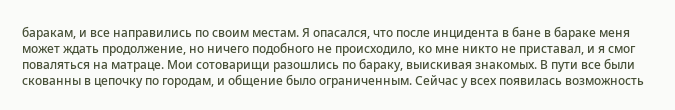баракам, и все направились по своим местам. Я опасался, что после инцидента в бане в бараке меня может ждать продолжение, но ничего подобного не происходило, ко мне никто не приставал, и я смог поваляться на матраце. Мои сотоварищи разошлись по бараку, выискивая знакомых. В пути все были скованны в цепочку по городам, и общение было ограниченным. Сейчас у всех появилась возможность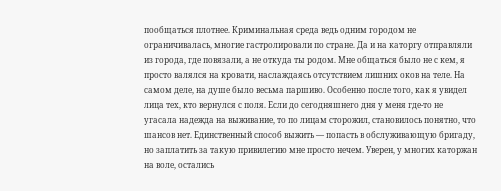пообщаться плотнее. Криминальная среда ведь одним городом не ограничивалась, многие гастролировали по стране. Да и на каторгу отправляли из города, где повязали, а не откуда ты родом. Мне общаться было не с кем, я просто валялся на кровати, наслаждаясь отсутствием лишних оков на теле. На самом деле, на душе было весьма паршиво. Особенно после того, как я увидел лица тех, кто вернулся с поля. Если до сегодняшнего дня у меня где-то не угасала надежда на выживание, то по лицам сторожил, становилось понятно, что шансов нет. Единственный способ выжить — попасть в обслуживающую бригаду, но заплатить за такую привилегию мне просто нечем. Уверен, у многих каторжан на воле, остались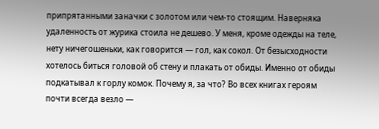припрятанными заначки с золотом или чем-то стоящим. Наверняка удаленность от журика стоила не дешево. У меня, кроме одежды на теле, нету ничегошеньки, как говорится — гол, как сокол. От безысходности хотелось биться головой об стену и плакать от обиды. Именно от обиды подкатывал к горлу комок. Почему я, за что? Во всех книгах героям почти всегда везло —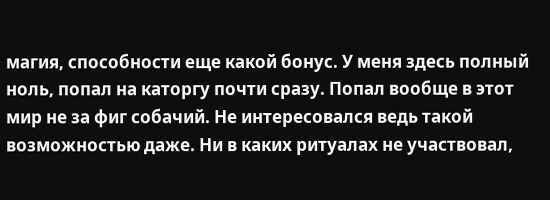магия, способности еще какой бонус. У меня здесь полный ноль, попал на каторгу почти сразу. Попал вообще в этот мир не за фиг собачий. Не интересовался ведь такой возможностью даже. Ни в каких ритуалах не участвовал,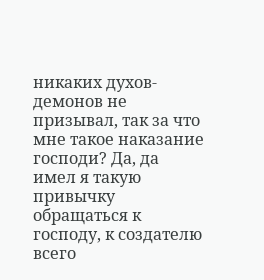никаких духов-демонов не призывал, так за что мне такое наказание господи? Да, да имел я такую привычку обращаться к господу, к создателю всего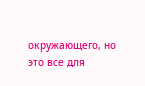окружающего, но это все для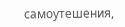самоутешения,